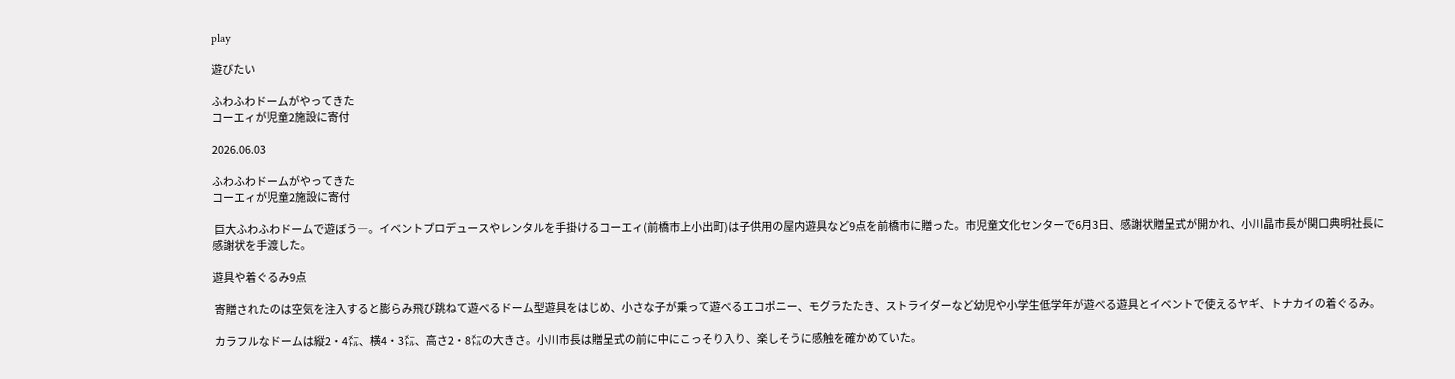play

遊びたい

ふわふわドームがやってきた
コーエィが児童2施設に寄付

2026.06.03

ふわふわドームがやってきた
コーエィが児童2施設に寄付

 巨大ふわふわドームで遊ぼう―。イベントプロデュースやレンタルを手掛けるコーエィ(前橋市上小出町)は子供用の屋内遊具など9点を前橋市に贈った。市児童文化センターで6月3日、感謝状贈呈式が開かれ、小川晶市長が関口典明社長に感謝状を手渡した。

遊具や着ぐるみ9点

 寄贈されたのは空気を注入すると膨らみ飛び跳ねて遊べるドーム型遊具をはじめ、小さな子が乗って遊べるエコポニー、モグラたたき、ストライダーなど幼児や小学生低学年が遊べる遊具とイベントで使えるヤギ、トナカイの着ぐるみ。

 カラフルなドームは縦2・4㍍、横4・3㍍、高さ2・8㍍の大きさ。小川市長は贈呈式の前に中にこっそり入り、楽しそうに感触を確かめていた。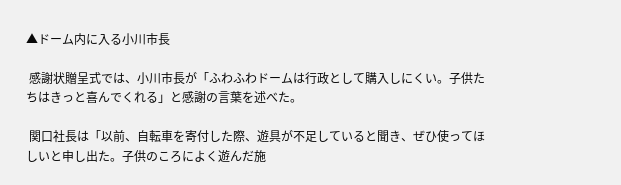▲ドーム内に入る小川市長

 感謝状贈呈式では、小川市長が「ふわふわドームは行政として購入しにくい。子供たちはきっと喜んでくれる」と感謝の言葉を述べた。

 関口社長は「以前、自転車を寄付した際、遊具が不足していると聞き、ぜひ使ってほしいと申し出た。子供のころによく遊んだ施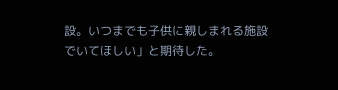設。いつまでも子供に親しまれる施設でいてほしい」と期待した。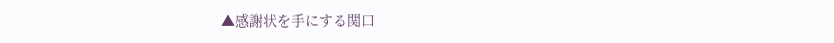▲感謝状を手にする関口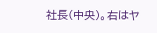社長(中央)。右はヤ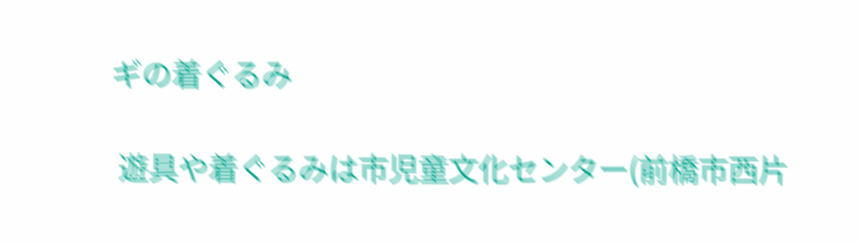ギの着ぐるみ

 遊具や着ぐるみは市児童文化センター(前橋市西片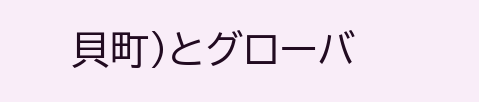貝町)とグローバ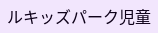ルキッズパーク児童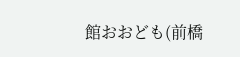館おおども(前橋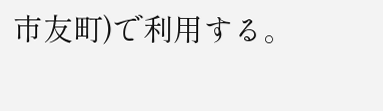市友町)で利用する。